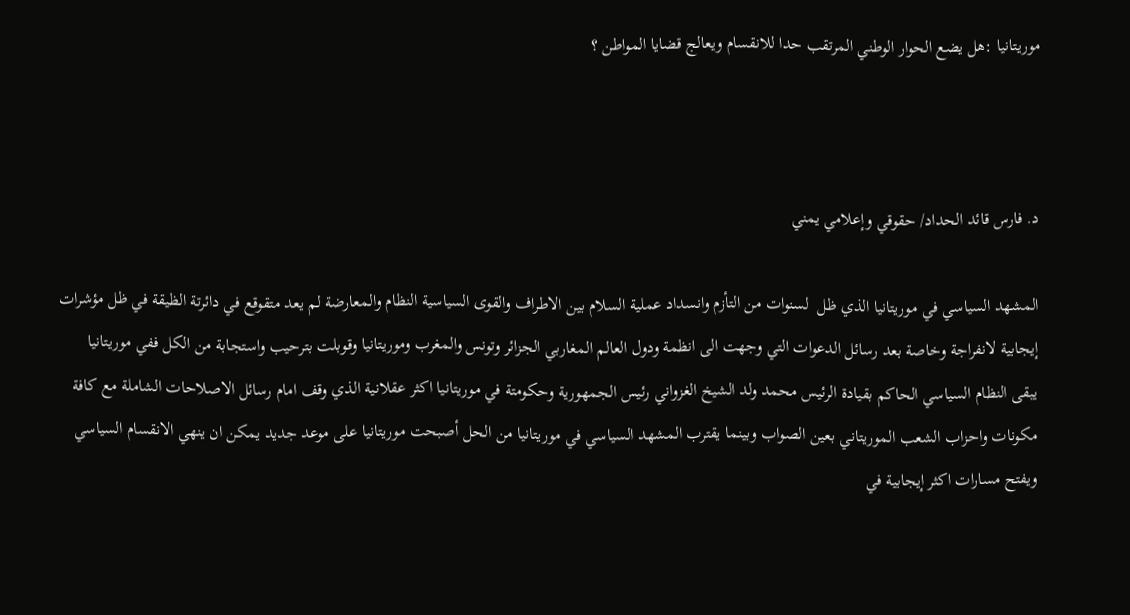موريتانيا :هل يضع الحوار الوطني المرتقب حدا للانقسام ويعالج قضايا المواطن ؟



د. فارس قائد الحداد/ حقوقي وإعلامي يمني

المشهد السياسي في موريتانيا الذي ظل  لسنوات من التأزم وانسداد عملية السلام بين الاطراف والقوى السياسية النظام والمعارضة لم يعد متقوقع في دائرتة الظيقة في ظل مؤشرات إيجابية لانفراجة وخاصة بعد رسائل الدعوات التي وجهت الى انظمة ودول العالم المغاربي الجزائر وتونس والمغرب وموريتانيا وقوبلت بترحيب واستجابة من الكل ففي موريتانيا  يبقى النظام السياسي الحاكم بقيادة الرئيس محمد ولد الشيخ الغزواني رئيس الجمهورية وحكومتة في موريتانيا اكثر عقلانية الذي وقف امام رسائل الاصلاحات الشاملة مع كافة مكونات واحزاب الشعب الموريتاني بعين الصواب وبينما يقترب المشهد السياسي في موريتانيا من الحل أصبحت موريتانيا على موعد جديد يمكن ان ينهي الانقسام السياسي ويفتح مسارات اكثر إيجابية في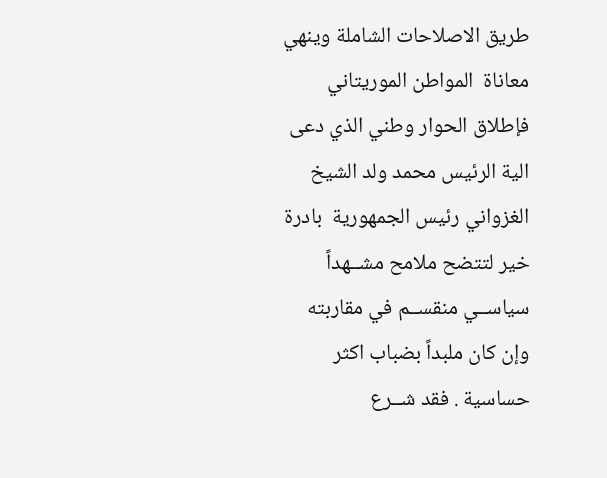طريق الاصلاحات الشاملة وينهي معاناة  المواطن الموريتاني فإطلاق الحوار وطني الذي دعى الية الرئيس محمد ولد الشيخ الغزواني رئيس الجمهورية  بادرة خير لتتضح ملامح مشــهداً سياســي منقســم في مقاربته وإن كان ملبداً بضباب اكثر حساسية . فقد شــرع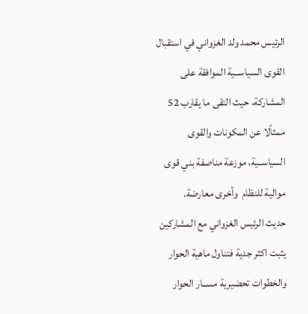الرئيس محمد ولد الغزواني في استقبال القوى السياســية الموافقة على المشاركة، حيث التقى ما يقارب 52 ممثاًلا عن المكونات والقوى  السياســية، موزعة مناصفة بني قوى موالية للنظام  وأخرى معارضة.
حديث الرئيس الغزواني مع المشاركين يثبت اكثر جدية فتناول ماهية الحوار والخطوات تحضيرية مســار الحوار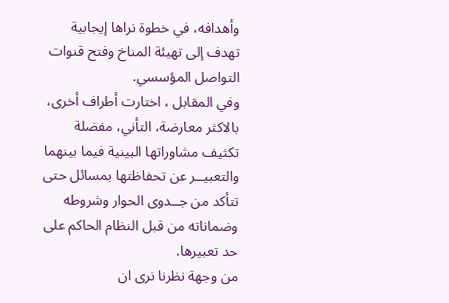وأهدافه، في خطوة نراها إيجابية تهدف إلى تهيئة المناخ وفتح قنوات التواصل المؤسسي.
وفي المقابل ، اختارت أطراف أخرى، بالاكثر معارضة، التأني، مفضلة  تكثيف مشاوراتها البينية فيما بينهما والتعبيــر عن تحفاظتها بمسائل حتى تتأكد من جــدوى الحوار وشروطه وضماناته من قبل النظام الحاكم على حد تعبيرها.
من وجهة نظرنا نرى ان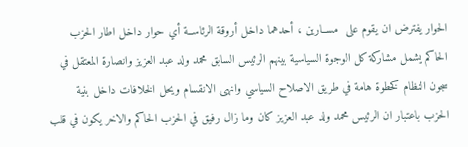الحوار يفترض ان يقوم على  مســارين ، أحدهما داخل أروقة الرئاســة أي حوار داخل اطار الحزب الحاكم يشمل مشاركة كل الوجوة السياسية بينهم الرئيس السابق محمد ولد عبد العزيز وانصارة المعتقل في سجون النظام كخطوة هامة في طريق الاصلاح السياسي وانهى الانقسام ويحل الخلافات داخل بنية الحزب باعتبار ان الرئيس محمد ولد عبد العزيز كان وما زال رفيق في الحزب الحاكم والاخر يكون في قلب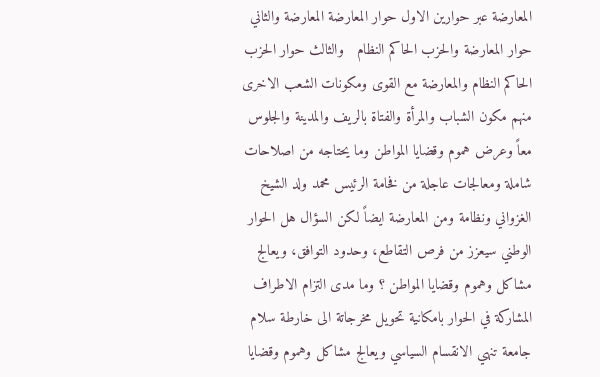المعارضة عبر حوارين الاول حوار المعارضة المعارضة والثاني حوار المعارضة والحزب الحاكم النظام   والثالث حوار الحزب الحاكم النظام والمعارضة مع القوى ومكونات الشعب الاخرى منهم مكون الشباب والمرأة والفتاة بالريف والمدينة والجلوس معاً وعرض هموم وقضايا المواطن وما يحتاجه من اصلاحات شاملة ومعالجات عاجلة من فخامة الرئيس محمد ولد الشيخ الغزواني ونظامة ومن المعارضة ايضاً لكن السؤال هل الحوار الوطني سيعزز من فرص التقاطع، وحدود التوافق، ويعالج مشاكل وهموم وقضايا المواطن ؟ وما مدى التزام الاطراف المشاركة في الحوار بامكانية تحويل مخرجاتة الى خارطة سلام جامعة تنهي الانقسام السياسي ويعالج مشاكل وهموم وقضايا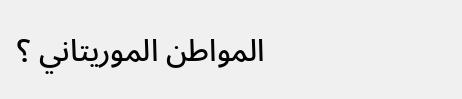المواطن الموريتاني ؟